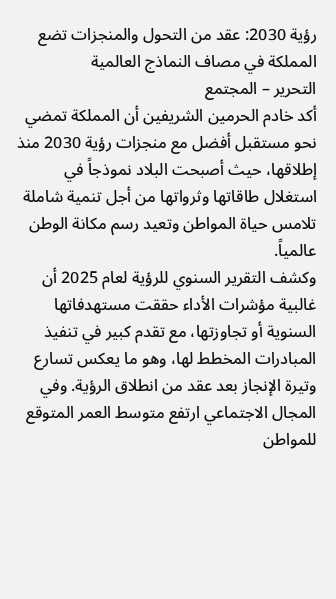رؤية 2030: عقد من التحول والمنجزات تضع المملكة في مصاف النماذج العالمية
التحرير – المجتمع
أكد خادم الحرمين الشريفين أن المملكة تمضي نحو مستقبل أفضل مع منجزات رؤية 2030 منذ إطلاقها، حيث أصبحت البلاد نموذجاً في استغلال طاقاتها وثرواتها من أجل تنمية شاملة تلامس حياة المواطن وتعيد رسم مكانة الوطن عالمياً.
وكشف التقرير السنوي للرؤية لعام 2025 أن غالبية مؤشرات الأداء حققت مستهدفاتها السنوية أو تجاوزتها، مع تقدم كبير في تنفيذ المبادرات المخطط لها، وهو ما يعكس تسارع وتيرة الإنجاز بعد عقد من انطلاق الرؤية. وفي المجال الاجتماعي ارتفع متوسط العمر المتوقع للمواطن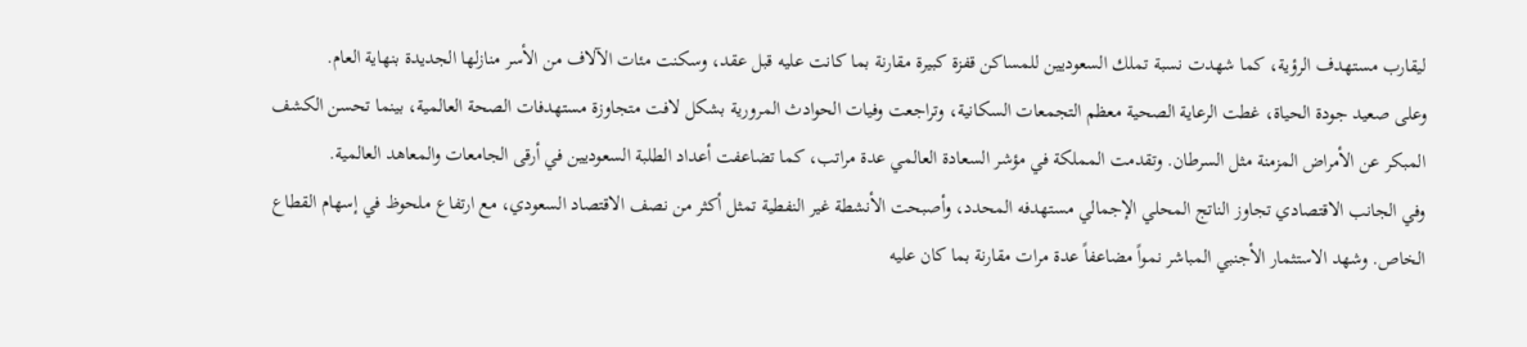ليقارب مستهدف الرؤية، كما شهدت نسبة تملك السعوديين للمساكن قفزة كبيرة مقارنة بما كانت عليه قبل عقد، وسكنت مئات الآلاف من الأسر منازلها الجديدة بنهاية العام.
وعلى صعيد جودة الحياة، غطت الرعاية الصحية معظم التجمعات السكانية، وتراجعت وفيات الحوادث المرورية بشكل لافت متجاوزة مستهدفات الصحة العالمية، بينما تحسن الكشف المبكر عن الأمراض المزمنة مثل السرطان. وتقدمت المملكة في مؤشر السعادة العالمي عدة مراتب، كما تضاعفت أعداد الطلبة السعوديين في أرقى الجامعات والمعاهد العالمية.
وفي الجانب الاقتصادي تجاوز الناتج المحلي الإجمالي مستهدفه المحدد، وأصبحت الأنشطة غير النفطية تمثل أكثر من نصف الاقتصاد السعودي، مع ارتفاع ملحوظ في إسهام القطاع الخاص. وشهد الاستثمار الأجنبي المباشر نمواً مضاعفاً عدة مرات مقارنة بما كان عليه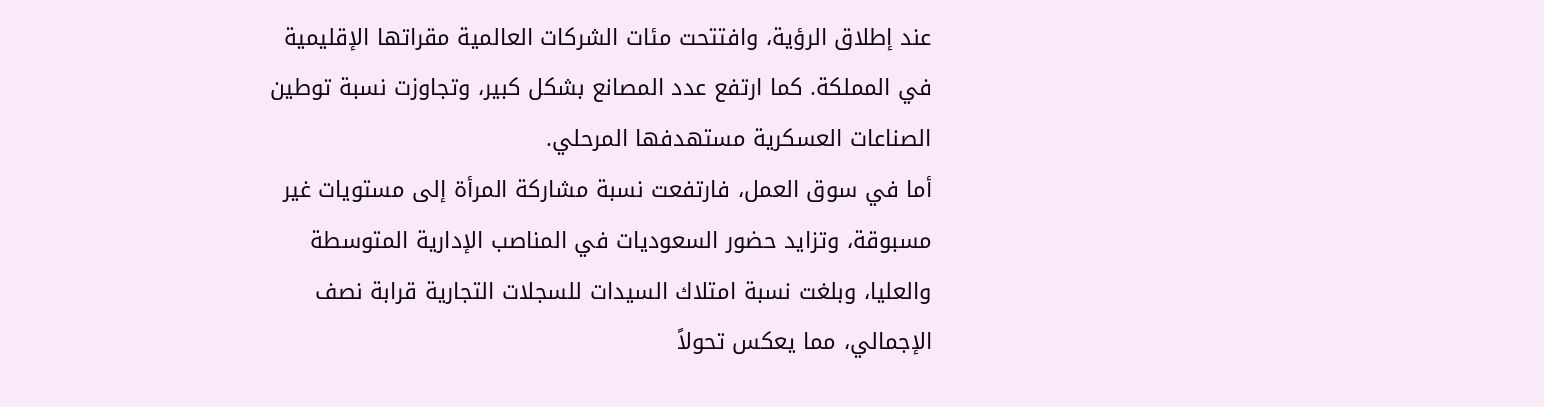عند إطلاق الرؤية، وافتتحت مئات الشركات العالمية مقراتها الإقليمية في المملكة. كما ارتفع عدد المصانع بشكل كبير، وتجاوزت نسبة توطين الصناعات العسكرية مستهدفها المرحلي.
أما في سوق العمل، فارتفعت نسبة مشاركة المرأة إلى مستويات غير مسبوقة، وتزايد حضور السعوديات في المناصب الإدارية المتوسطة والعليا، وبلغت نسبة امتلاك السيدات للسجلات التجارية قرابة نصف الإجمالي، مما يعكس تحولاً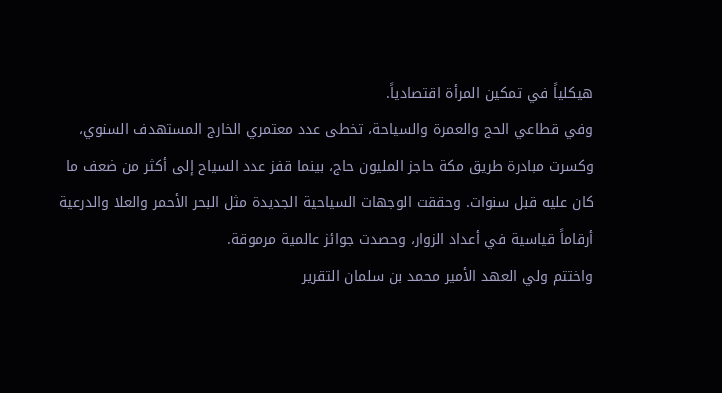هيكلياً في تمكين المرأة اقتصادياً.
وفي قطاعي الحج والعمرة والسياحة، تخطى عدد معتمري الخارج المستهدف السنوي، وكسرت مبادرة طريق مكة حاجز المليون حاج، بينما قفز عدد السياح إلى أكثر من ضعف ما كان عليه قبل سنوات. وحققت الوجهات السياحية الجديدة مثل البحر الأحمر والعلا والدرعية أرقاماً قياسية في أعداد الزوار، وحصدت جوائز عالمية مرموقة.
واختتم ولي العهد الأمير محمد بن سلمان التقرير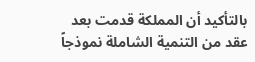بالتأكيد أن المملكة قدمت بعد عقد من التنمية الشاملة نموذجاً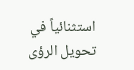استثنائياً في تحويل الرؤى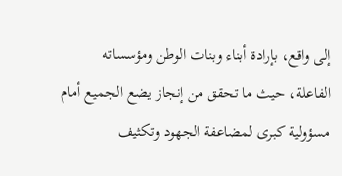إلى واقع، بإرادة أبناء وبنات الوطن ومؤسساته الفاعلة، حيث ما تحقق من إنجاز يضع الجميع أمام مسؤولية كبرى لمضاعفة الجهود وتكثيف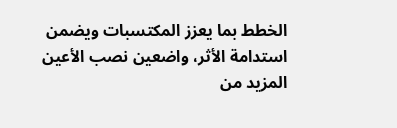الخطط بما يعزز المكتسبات ويضمن استدامة الأثر، واضعين نصب الأعين المزيد من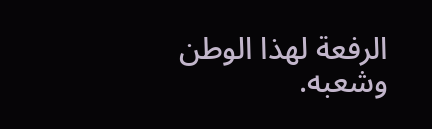الرفعة لهذا الوطن وشعبه.